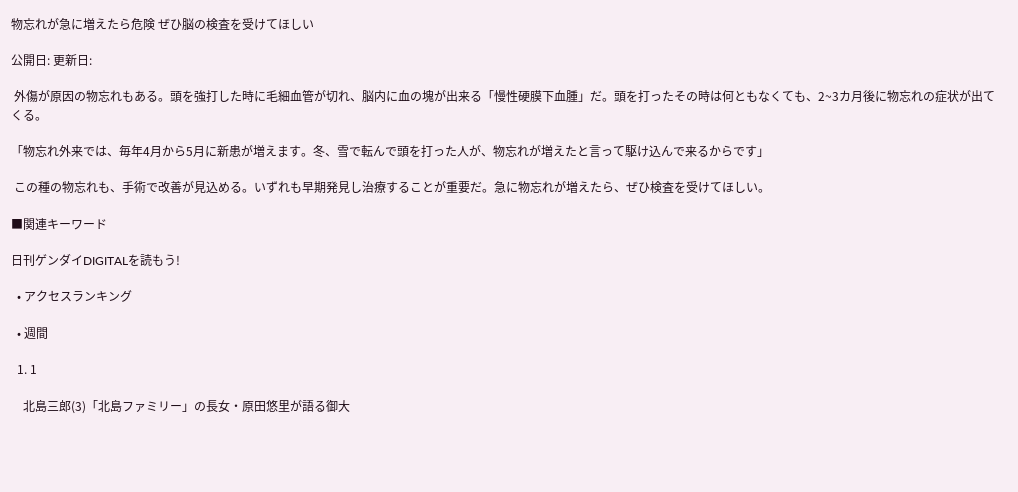物忘れが急に増えたら危険 ぜひ脳の検査を受けてほしい

公開日: 更新日:

 外傷が原因の物忘れもある。頭を強打した時に毛細血管が切れ、脳内に血の塊が出来る「慢性硬膜下血腫」だ。頭を打ったその時は何ともなくても、2~3カ月後に物忘れの症状が出てくる。

「物忘れ外来では、毎年4月から5月に新患が増えます。冬、雪で転んで頭を打った人が、物忘れが増えたと言って駆け込んで来るからです」

 この種の物忘れも、手術で改善が見込める。いずれも早期発見し治療することが重要だ。急に物忘れが増えたら、ぜひ検査を受けてほしい。

■関連キーワード

日刊ゲンダイDIGITALを読もう!

  • アクセスランキング

  • 週間

  1. 1

    北島三郎(3)「北島ファミリー」の長女・原田悠里が語る御大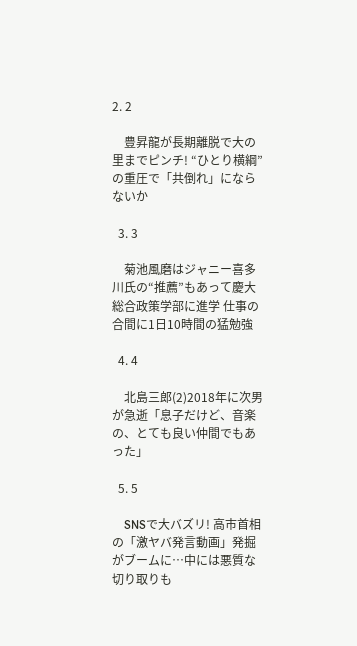2. 2

    豊昇龍が長期離脱で大の里までピンチ! “ひとり横綱”の重圧で「共倒れ」にならないか

  3. 3

    菊池風磨はジャニー喜多川氏の“推薦”もあって慶大総合政策学部に進学 仕事の合間に1日10時間の猛勉強

  4. 4

    北島三郎(2)2018年に次男が急逝「息子だけど、音楽の、とても良い仲間でもあった」

  5. 5

    SNSで大バズリ! 高市首相の「激ヤバ発言動画」発掘がブームに…中には悪質な切り取りも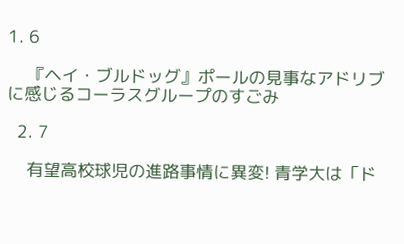1. 6

    『ヘイ・ブルドッグ』ポールの見事なアドリブに感じるコーラスグループのすごみ

  2. 7

    有望高校球児の進路事情に異変! 青学大は「ド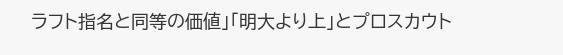ラフト指名と同等の価値」「明大より上」とプロスカウト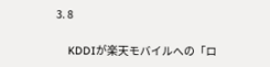3. 8

    KDDIが楽天モバイルへの「ロ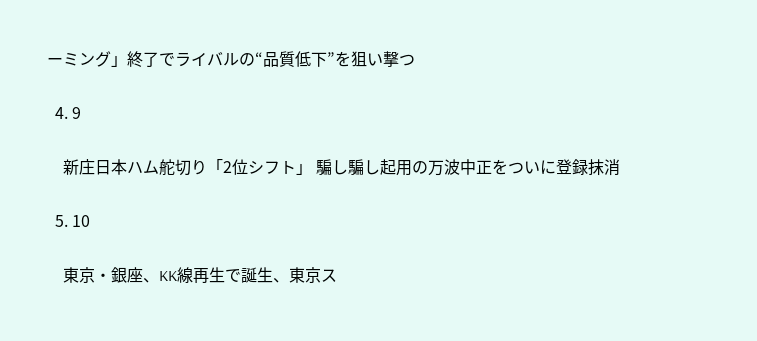ーミング」終了でライバルの“品質低下”を狙い撃つ

  4. 9

    新庄日本ハム舵切り「2位シフト」 騙し騙し起用の万波中正をついに登録抹消

  5. 10

    東京・銀座、KK線再生で誕生、東京ス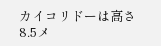カイコリドーは高さ8.5メ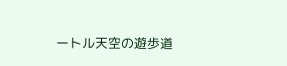ートル天空の遊歩道